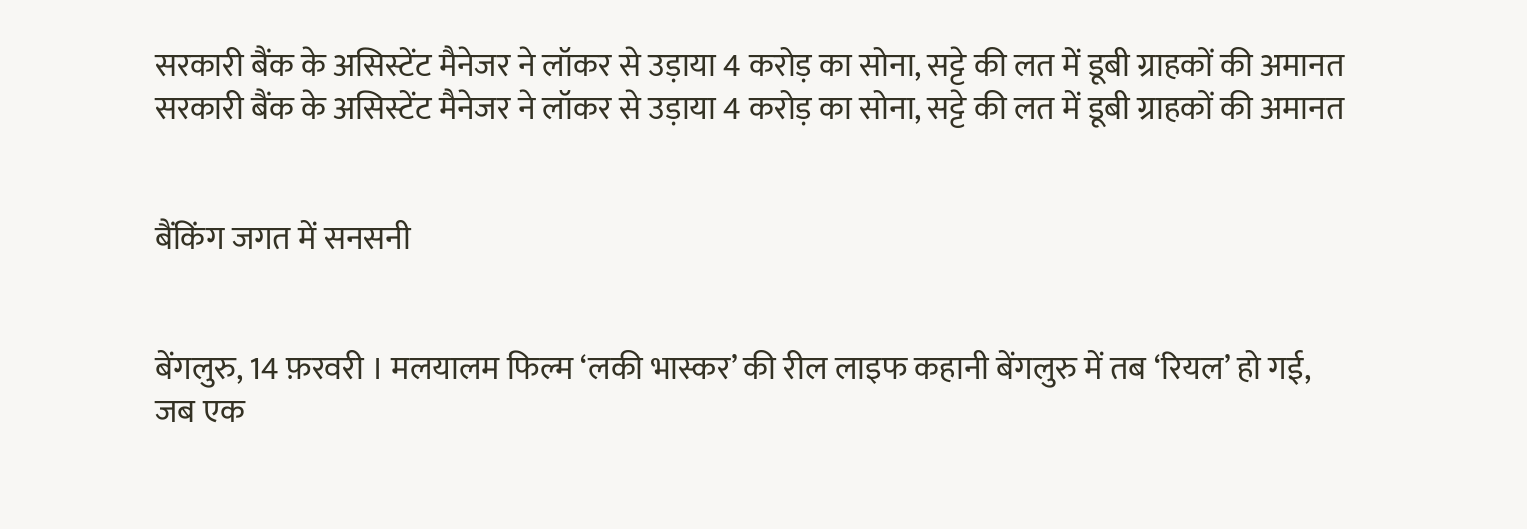सरकारी बैंक के असिस्टेंट मैनेजर ने लॉकर से उड़ाया 4 करोड़ का सोना, सट्टे की लत में डूबी ग्राहकों की अमानत
सरकारी बैंक के असिस्टेंट मैनेजर ने लॉकर से उड़ाया 4 करोड़ का सोना, सट्टे की लत में डूबी ग्राहकों की अमानत


बैंकिंग जगत में सनसनी


बेंगलुरु, 14 फ़रवरी । मलयालम फिल्म ‘लकी भास्कर’ की रील लाइफ कहानी बेंगलुरु में तब ‘रियल’ हो गई, जब एक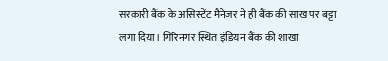सरकारी बैंक के असिस्टेंट मैनेजर ने ही बैंक की साख पर बट्टा लगा दिया। गिरिनगर स्थित इंडियन बैंक की शाखा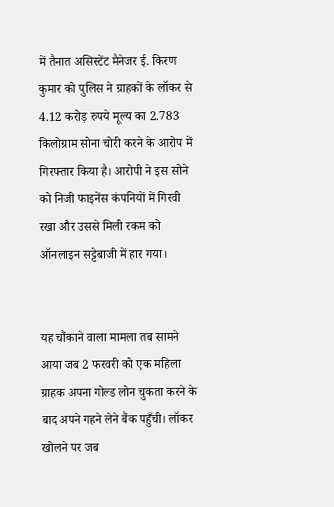में तैनात असिस्टेंट मैनेजर ई. किरण कुमार को पुलिस ने ग्राहकों के लॉकर से 4.12 करोड़ रुपये मूल्य का 2.783 किलोग्राम सोना चोरी करने के आरोप में गिरफ्तार किया है। आरोपी ने इस सोने को निजी फाइनेंस कंपनियों में गिरवी रखा और उससे मिली रकम को ऑनलाइन सट्टेबाजी में हार गया।


यह चौंकाने वाला मामला तब सामने आया जब 2 फरवरी को एक महिला ग्राहक अपना गोल्ड लोन चुकता करने के बाद अपने गहने लेने बैंक पहुँची। लॉकर खोलने पर जब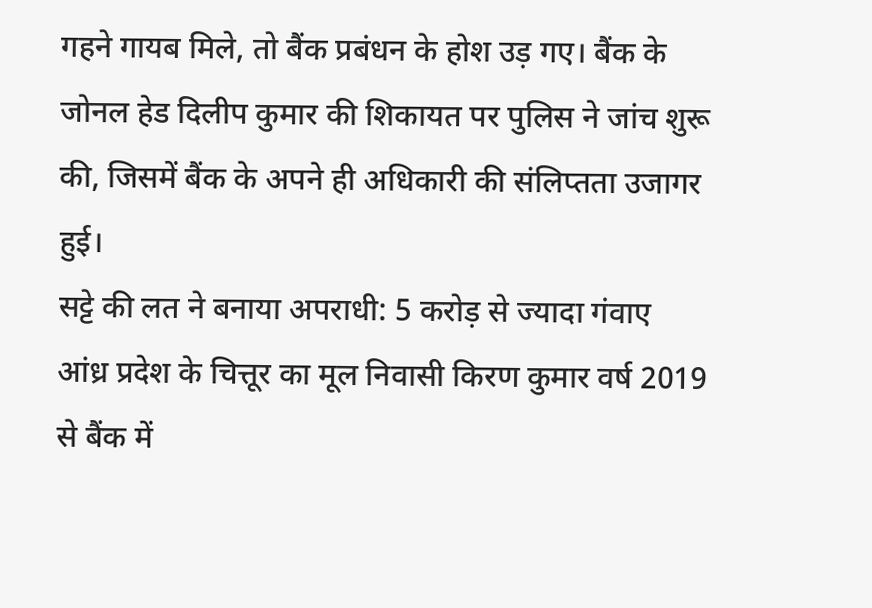गहने गायब मिले, तो बैंक प्रबंधन के होश उड़ गए। बैंक के जोनल हेड दिलीप कुमार की शिकायत पर पुलिस ने जांच शुरू की, जिसमें बैंक के अपने ही अधिकारी की संलिप्तता उजागर हुई।
सट्टे की लत ने बनाया अपराधी: 5 करोड़ से ज्यादा गंवाए
आंध्र प्रदेश के चित्तूर का मूल निवासी किरण कुमार वर्ष 2019 से बैंक में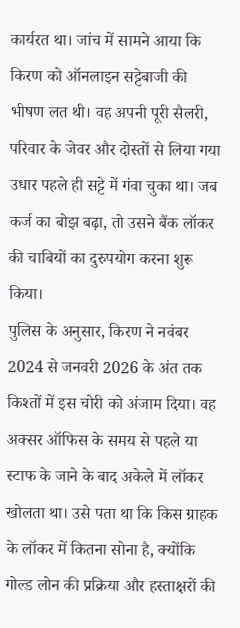कार्यरत था। जांच में सामने आया कि किरण को ऑनलाइन सट्टेबाजी की भीषण लत थी। वह अपनी पूरी सैलरी, परिवार के जेवर और दोस्तों से लिया गया उधार पहले ही सट्टे में गंवा चुका था। जब कर्ज का बोझ बढ़ा, तो उसने बैंक लॉकर की चाबियों का दुरुपयोग करना शुरू किया।
पुलिस के अनुसार, किरण ने नवंबर 2024 से जनवरी 2026 के अंत तक किश्तों में इस चोरी को अंजाम दिया। वह अक्सर ऑफिस के समय से पहले या स्टाफ के जाने के बाद अकेले में लॉकर खोलता था। उसे पता था कि किस ग्राहक के लॉकर में कितना सोना है, क्योंकि गोल्ड लोन की प्रक्रिया और हस्ताक्षरों की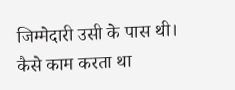जिम्मेदारी उसी के पास थी।
कैसे काम करता था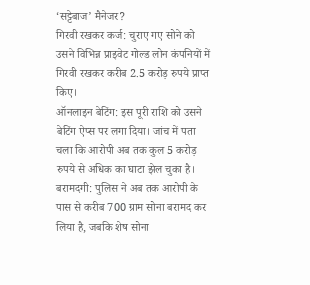‘सट्टेबाज’ मैनेजर?
गिरवी रखकर कर्ज: चुराए गए सोने को उसने विभिन्न प्राइवेट गोल्ड लोन कंपनियों में गिरवी रखकर करीब 2.5 करोड़ रुपये प्राप्त किए।
ऑनलाइन बेटिंग: इस पूरी राशि को उसने बेटिंग ऐप्स पर लगा दिया। जांच में पता चला कि आरोपी अब तक कुल 5 करोड़ रुपये से अधिक का घाटा झेल चुका है।
बरामदगी: पुलिस ने अब तक आरोपी के पास से करीब 700 ग्राम सोना बरामद कर लिया है, जबकि शेष सोना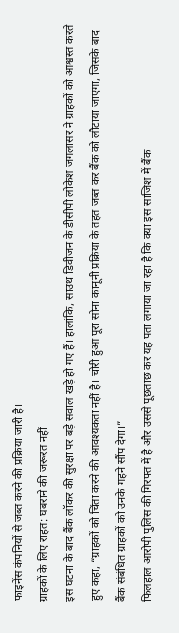फाइनेंस कंपनियों से जब्त करने की प्रक्रिया जारी है।
ग्राहकों के लिए राहत: घबराने की जरूरत नहीं
इस घटना के बाद बैंक लॉकर की सुरक्षा पर बड़े सवाल खड़े हो गए हैं। हालांकि, साउथ डिवीजन के डीसीपी लोकेश जगलासर ने ग्राहकों को आश्वस्त करते हुए कहा, “ग्राहकों को चिंता करने की आवश्यकता नहीं है। चोरी हुआ पूरा सोना कानूनी प्रक्रिया के तहत जब्त कर बैंक को लौटाया जाएगा, जिसके बाद बैंक संबंधित ग्राहकों को उनके गहने सौंप देगा।”
फिलहाल आरोपी पुलिस की गिरफ्त में है और उससे पूछताछ कर यह पता लगाया जा रहा है कि क्या इस साजिश में बैंक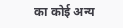का कोई अन्य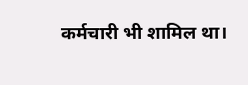कर्मचारी भी शामिल था।